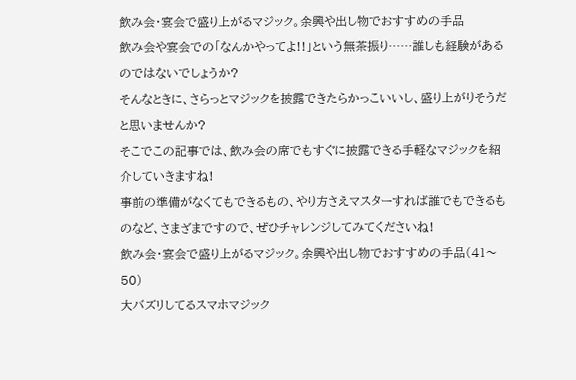飲み会・宴会で盛り上がるマジック。余興や出し物でおすすめの手品
飲み会や宴会での「なんかやってよ!!」という無茶振り……誰しも経験があるのではないでしょうか?
そんなときに、さらっとマジックを披露できたらかっこいいし、盛り上がりそうだと思いませんか?
そこでこの記事では、飲み会の席でもすぐに披露できる手軽なマジックを紹介していきますね!
事前の準備がなくてもできるもの、やり方さえマスターすれば誰でもできるものなど、さまざまですので、ぜひチャレンジしてみてくださいね!
飲み会・宴会で盛り上がるマジック。余興や出し物でおすすめの手品(41〜50)
大バズリしてるスマホマジック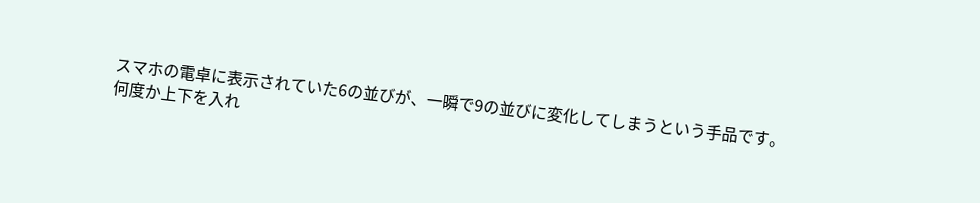スマホの電卓に表示されていた6の並びが、一瞬で9の並びに変化してしまうという手品です。
何度か上下を入れ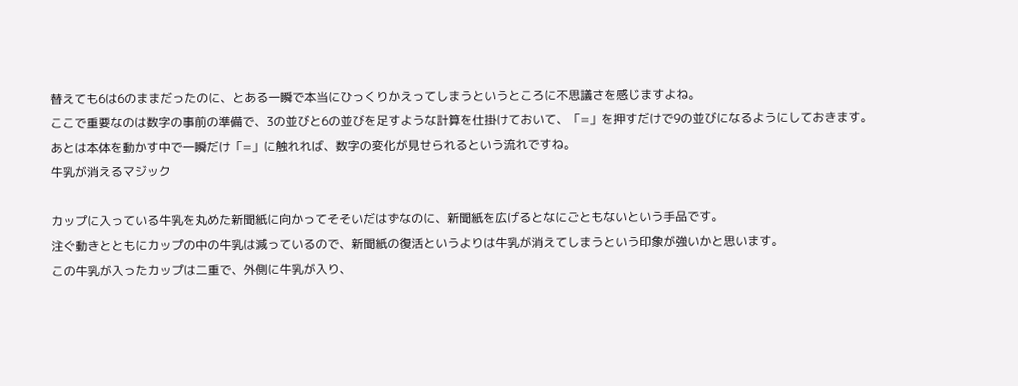替えても6は6のままだったのに、とある一瞬で本当にひっくりかえってしまうというところに不思議さを感じますよね。
ここで重要なのは数字の事前の準備で、3の並びと6の並びを足すような計算を仕掛けておいて、「=」を押すだけで9の並びになるようにしておきます。
あとは本体を動かす中で一瞬だけ「=」に触れれば、数字の変化が見せられるという流れですね。
牛乳が消えるマジック

カップに入っている牛乳を丸めた新聞紙に向かってそそいだはずなのに、新聞紙を広げるとなにごともないという手品です。
注ぐ動きとともにカップの中の牛乳は減っているので、新聞紙の復活というよりは牛乳が消えてしまうという印象が強いかと思います。
この牛乳が入ったカップは二重で、外側に牛乳が入り、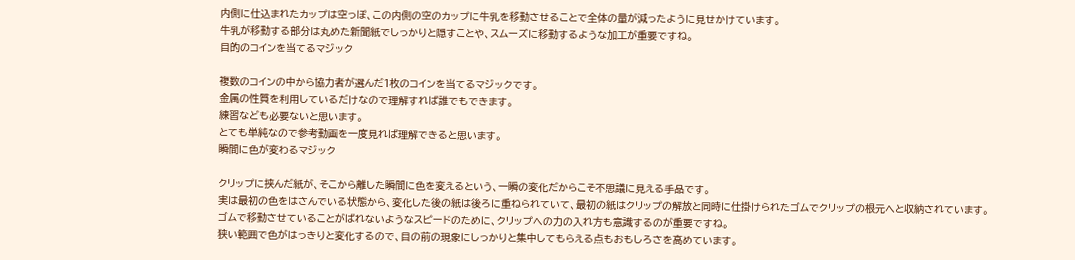内側に仕込まれたカップは空っぽ、この内側の空のカップに牛乳を移動させることで全体の量が減ったように見せかけています。
牛乳が移動する部分は丸めた新聞紙でしっかりと隠すことや、スムーズに移動するような加工が重要ですね。
目的のコインを当てるマジック

複数のコインの中から協力者が選んだ1枚のコインを当てるマジックです。
金属の性質を利用しているだけなので理解すれば誰でもできます。
練習なども必要ないと思います。
とても単純なので参考動画を一度見れば理解できると思います。
瞬間に色が変わるマジック

クリップに挟んだ紙が、そこから離した瞬間に色を変えるという、一瞬の変化だからこそ不思議に見える手品です。
実は最初の色をはさんでいる状態から、変化した後の紙は後ろに重ねられていて、最初の紙はクリップの解放と同時に仕掛けられたゴムでクリップの根元へと収納されています。
ゴムで移動させていることがばれないようなスピードのために、クリップへの力の入れ方も意識するのが重要ですね。
狭い範囲で色がはっきりと変化するので、目の前の現象にしっかりと集中してもらえる点もおもしろさを高めています。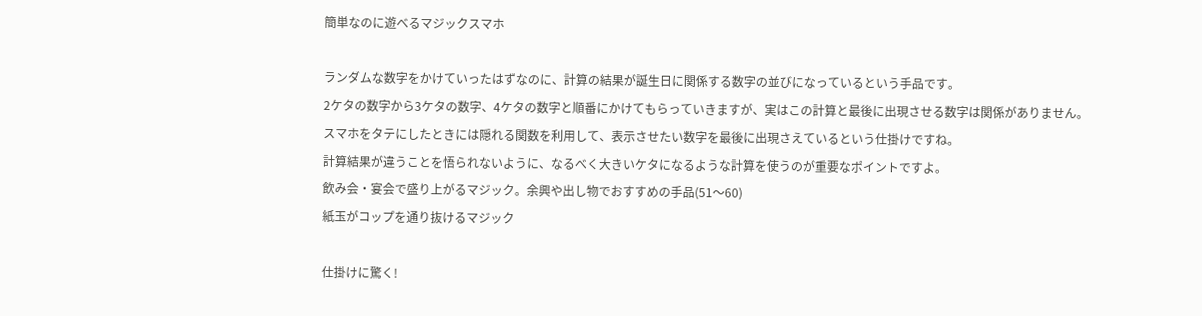簡単なのに遊べるマジックスマホ

ランダムな数字をかけていったはずなのに、計算の結果が誕生日に関係する数字の並びになっているという手品です。
2ケタの数字から3ケタの数字、4ケタの数字と順番にかけてもらっていきますが、実はこの計算と最後に出現させる数字は関係がありません。
スマホをタテにしたときには隠れる関数を利用して、表示させたい数字を最後に出現さえているという仕掛けですね。
計算結果が違うことを悟られないように、なるべく大きいケタになるような計算を使うのが重要なポイントですよ。
飲み会・宴会で盛り上がるマジック。余興や出し物でおすすめの手品(51〜60)
紙玉がコップを通り抜けるマジック

仕掛けに驚く!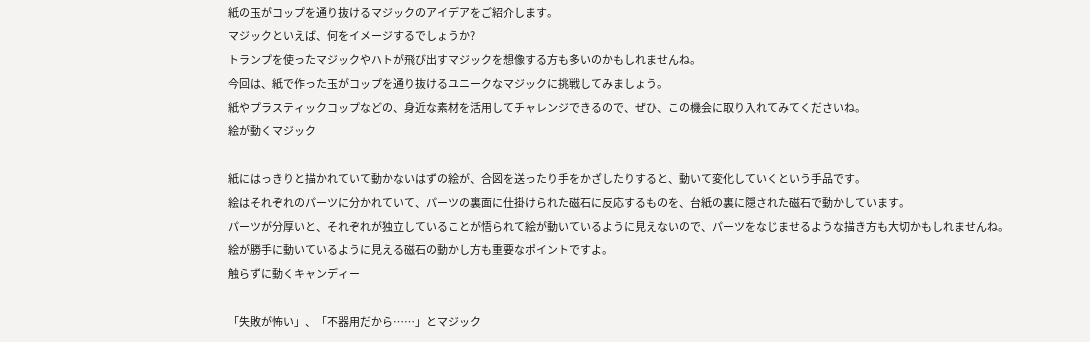紙の玉がコップを通り抜けるマジックのアイデアをご紹介します。
マジックといえば、何をイメージするでしょうか?
トランプを使ったマジックやハトが飛び出すマジックを想像する方も多いのかもしれませんね。
今回は、紙で作った玉がコップを通り抜けるユニークなマジックに挑戦してみましょう。
紙やプラスティックコップなどの、身近な素材を活用してチャレンジできるので、ぜひ、この機会に取り入れてみてくださいね。
絵が動くマジック

紙にはっきりと描かれていて動かないはずの絵が、合図を送ったり手をかざしたりすると、動いて変化していくという手品です。
絵はそれぞれのパーツに分かれていて、パーツの裏面に仕掛けられた磁石に反応するものを、台紙の裏に隠された磁石で動かしています。
パーツが分厚いと、それぞれが独立していることが悟られて絵が動いているように見えないので、パーツをなじませるような描き方も大切かもしれませんね。
絵が勝手に動いているように見える磁石の動かし方も重要なポイントですよ。
触らずに動くキャンディー

「失敗が怖い」、「不器用だから……」とマジック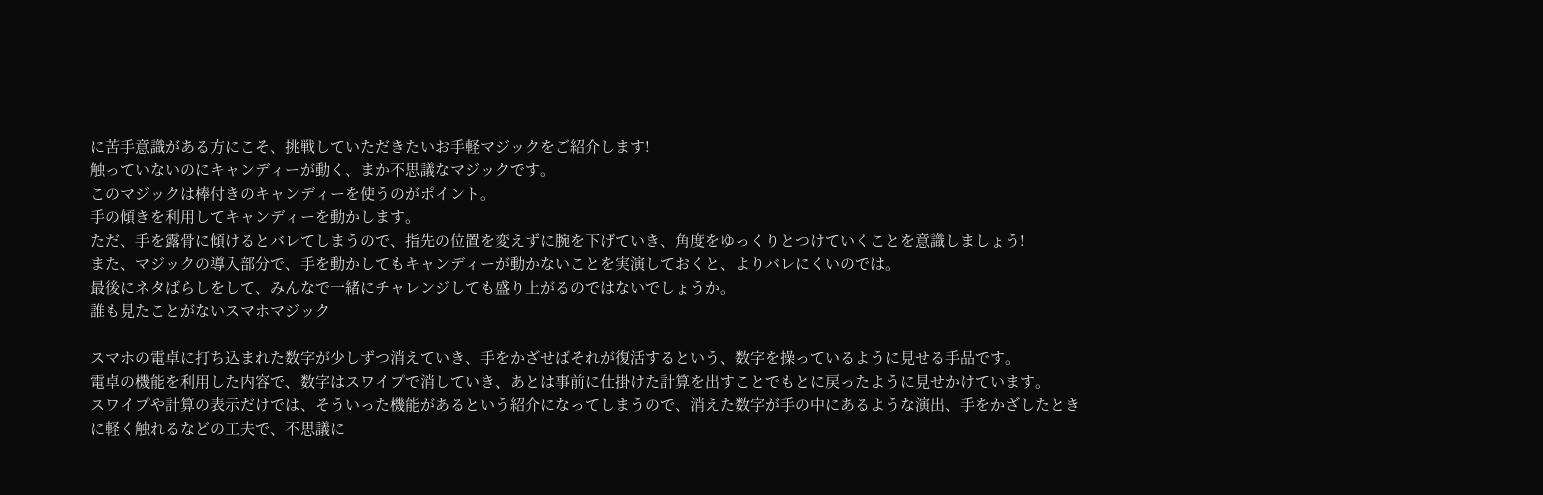に苦手意識がある方にこそ、挑戦していただきたいお手軽マジックをご紹介します!
触っていないのにキャンディーが動く、まか不思議なマジックです。
このマジックは棒付きのキャンディーを使うのがポイント。
手の傾きを利用してキャンディーを動かします。
ただ、手を露骨に傾けるとバレてしまうので、指先の位置を変えずに腕を下げていき、角度をゆっくりとつけていくことを意識しましょう!
また、マジックの導入部分で、手を動かしてもキャンディーが動かないことを実演しておくと、よりバレにくいのでは。
最後にネタばらしをして、みんなで一緒にチャレンジしても盛り上がるのではないでしょうか。
誰も見たことがないスマホマジック

スマホの電卓に打ち込まれた数字が少しずつ消えていき、手をかざせばそれが復活するという、数字を操っているように見せる手品です。
電卓の機能を利用した内容で、数字はスワイプで消していき、あとは事前に仕掛けた計算を出すことでもとに戻ったように見せかけています。
スワイプや計算の表示だけでは、そういった機能があるという紹介になってしまうので、消えた数字が手の中にあるような演出、手をかざしたときに軽く触れるなどの工夫で、不思議に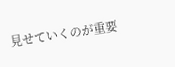見せていくのが重要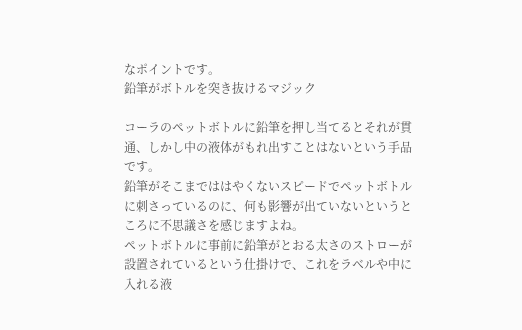なポイントです。
鉛筆がボトルを突き抜けるマジック

コーラのペットボトルに鉛筆を押し当てるとそれが貫通、しかし中の液体がもれ出すことはないという手品です。
鉛筆がそこまでははやくないスピードでペットボトルに刺さっているのに、何も影響が出ていないというところに不思議さを感じますよね。
ペットボトルに事前に鉛筆がとおる太さのストローが設置されているという仕掛けで、これをラベルや中に入れる液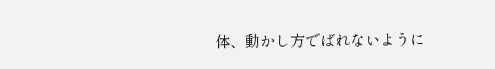体、動かし方でばれないように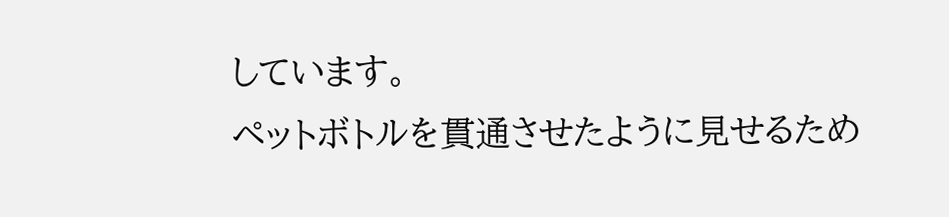しています。
ペットボトルを貫通させたように見せるため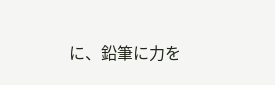に、鉛筆に力を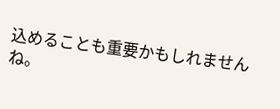込めることも重要かもしれませんね。